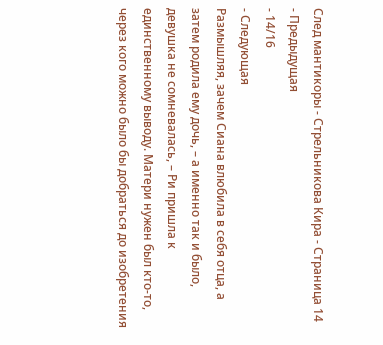След мантикоры - Стрельникова Кира - Страница 14
- Предыдущая
- 14/16
- Следующая
Размышляя, зачем Сиана влюбила в себя отца, а затем родила ему дочь, – а именно так и было, девушка не сомневалась, – Ри пришла к единственному выводу. Матери нужен был кто-то, через кого можно было бы добраться до изобретения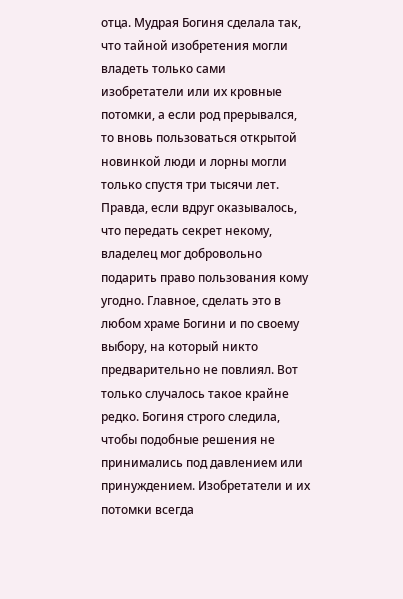отца. Мудрая Богиня сделала так, что тайной изобретения могли владеть только сами изобретатели или их кровные потомки, а если род прерывался, то вновь пользоваться открытой новинкой люди и лорны могли только спустя три тысячи лет. Правда, если вдруг оказывалось, что передать секрет некому, владелец мог добровольно подарить право пользования кому угодно. Главное, сделать это в любом храме Богини и по своему выбору, на который никто предварительно не повлиял. Вот только случалось такое крайне редко. Богиня строго следила, чтобы подобные решения не принимались под давлением или принуждением. Изобретатели и их потомки всегда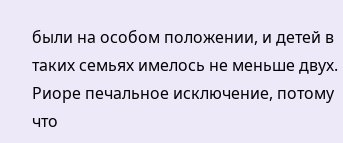были на особом положении, и детей в таких семьях имелось не меньше двух. Риоре печальное исключение, потому что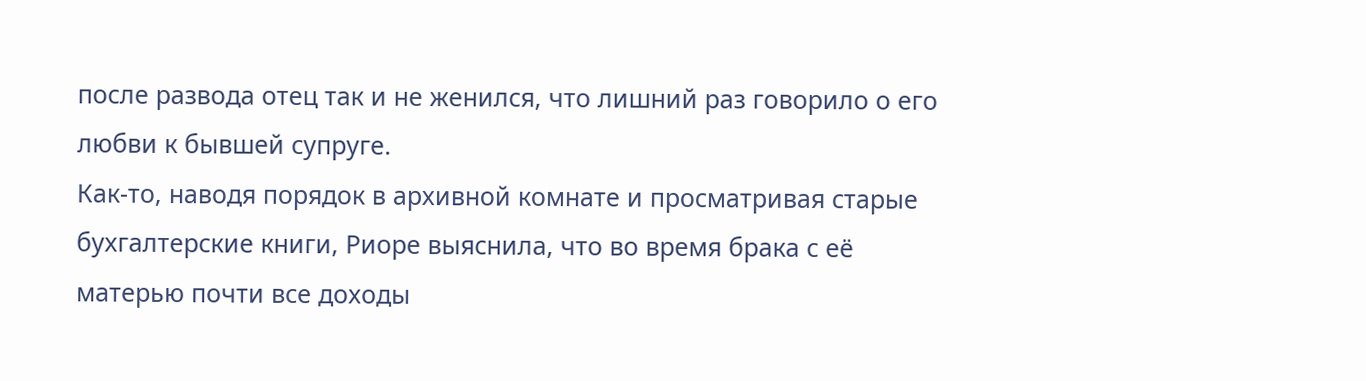после развода отец так и не женился, что лишний раз говорило о его любви к бывшей супруге.
Как-то, наводя порядок в архивной комнате и просматривая старые бухгалтерские книги, Риоре выяснила, что во время брака с её матерью почти все доходы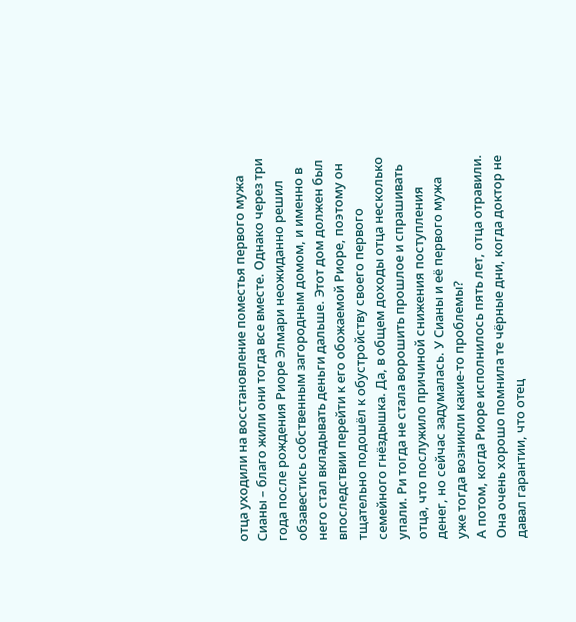отца уходили на восстановление поместья первого мужа Сианы – благо жили они тогда все вместе. Однако через три года после рождения Риоре Элмари неожиданно решил обзавестись собственным загородным домом, и именно в него стал вкладывать деньги дальше. Этот дом должен был впоследствии перейти к его обожаемой Риоре, поэтому он тщательно подошёл к обустройству своего первого семейного гнёздышка. Да, в общем доходы отца несколько упали. Ри тогда не стала ворошить прошлое и спрашивать отца, что послужило причиной снижения поступления денег, но сейчас задумалась. У Сианы и её первого мужа уже тогда возникли какие-то проблемы?
А потом, когда Риоре исполнилось пять лет, отца отравили. Она очень хорошо помнила те чёрные дни, когда доктор не давал гарантии, что отец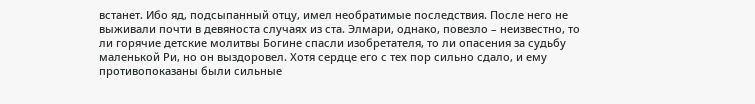встанет. Ибо яд, подсыпанный отцу, имел необратимые последствия. После него не выживали почти в девяноста случаях из ста. Элмари, однако, повезло – неизвестно, то ли горячие детские молитвы Богине спасли изобретателя, то ли опасения за судьбу маленькой Ри, но он выздоровел. Хотя сердце его с тех пор сильно сдало, и ему противопоказаны были сильные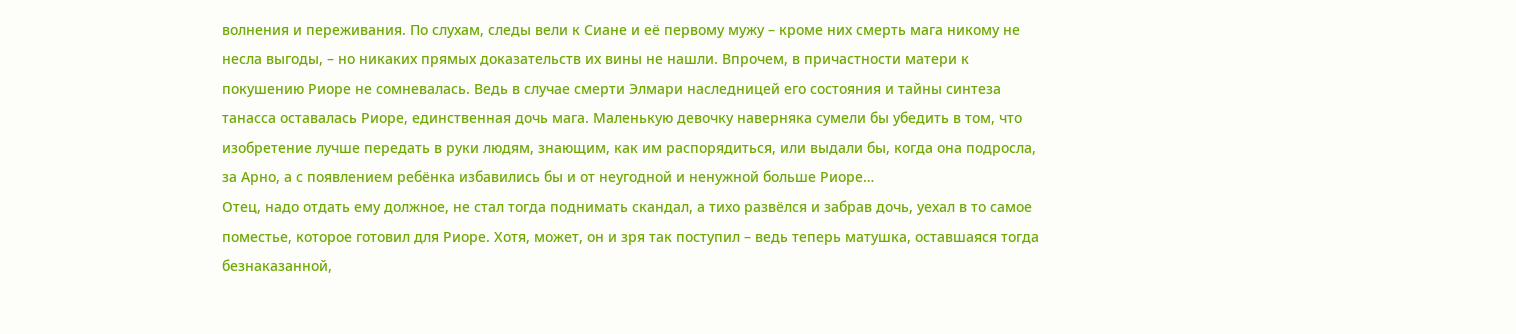волнения и переживания. По слухам, следы вели к Сиане и её первому мужу – кроме них смерть мага никому не несла выгоды, – но никаких прямых доказательств их вины не нашли. Впрочем, в причастности матери к покушению Риоре не сомневалась. Ведь в случае смерти Элмари наследницей его состояния и тайны синтеза танасса оставалась Риоре, единственная дочь мага. Маленькую девочку наверняка сумели бы убедить в том, что изобретение лучше передать в руки людям, знающим, как им распорядиться, или выдали бы, когда она подросла, за Арно, а с появлением ребёнка избавились бы и от неугодной и ненужной больше Риоре…
Отец, надо отдать ему должное, не стал тогда поднимать скандал, а тихо развёлся и забрав дочь, уехал в то самое поместье, которое готовил для Риоре. Хотя, может, он и зря так поступил – ведь теперь матушка, оставшаяся тогда безнаказанной,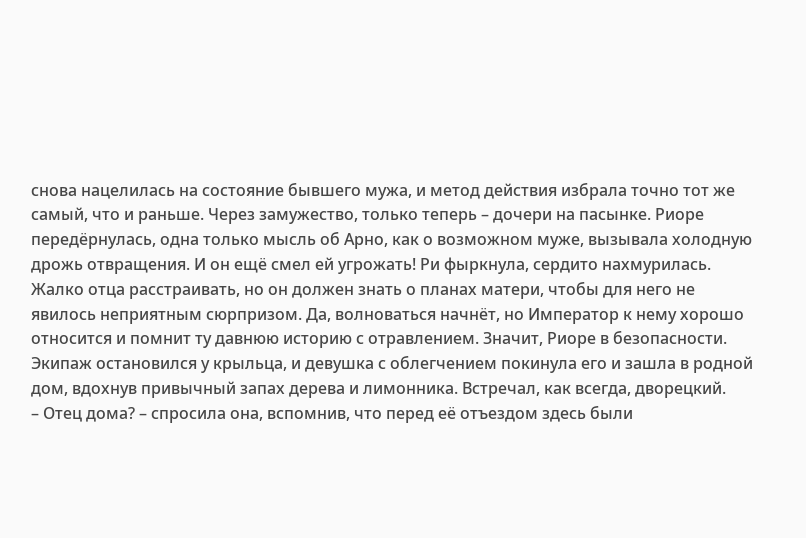снова нацелилась на состояние бывшего мужа, и метод действия избрала точно тот же самый, что и раньше. Через замужество, только теперь – дочери на пасынке. Риоре передёрнулась, одна только мысль об Арно, как о возможном муже, вызывала холодную дрожь отвращения. И он ещё смел ей угрожать! Ри фыркнула, сердито нахмурилась. Жалко отца расстраивать, но он должен знать о планах матери, чтобы для него не явилось неприятным сюрпризом. Да, волноваться начнёт, но Император к нему хорошо относится и помнит ту давнюю историю с отравлением. Значит, Риоре в безопасности.
Экипаж остановился у крыльца, и девушка с облегчением покинула его и зашла в родной дом, вдохнув привычный запах дерева и лимонника. Встречал, как всегда, дворецкий.
– Отец дома? – спросила она, вспомнив, что перед её отъездом здесь были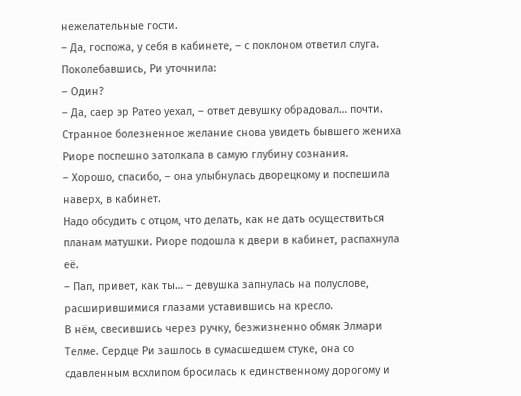нежелательные гости.
– Да, госпожа, у себя в кабинете, – с поклоном ответил слуга.
Поколебавшись, Ри уточнила:
– Один?
– Да, саер эр Ратео уехал, – ответ девушку обрадовал… почти.
Странное болезненное желание снова увидеть бывшего жениха Риоре поспешно затолкала в самую глубину сознания.
– Хорошо, спасибо, – она улыбнулась дворецкому и поспешила наверх, в кабинет.
Надо обсудить с отцом, что делать, как не дать осуществиться планам матушки. Риоре подошла к двери в кабинет, распахнула её.
– Пап, привет, как ты… – девушка запнулась на полуслове, расширившимися глазами уставившись на кресло.
В нём, свесившись через ручку, безжизненно обмяк Элмари Телме. Сердце Ри зашлось в сумасшедшем стуке, она со сдавленным всхлипом бросилась к единственному дорогому и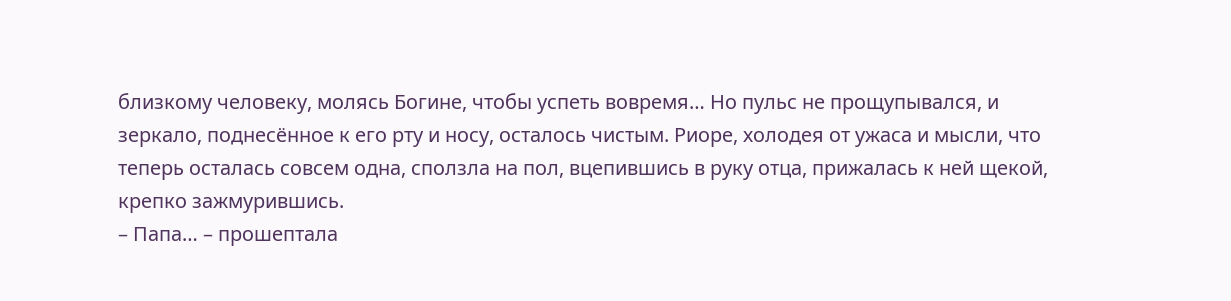близкому человеку, молясь Богине, чтобы успеть вовремя… Но пульс не прощупывался, и зеркало, поднесённое к его рту и носу, осталось чистым. Риоре, холодея от ужаса и мысли, что теперь осталась совсем одна, сползла на пол, вцепившись в руку отца, прижалась к ней щекой, крепко зажмурившись.
– Папа… – прошептала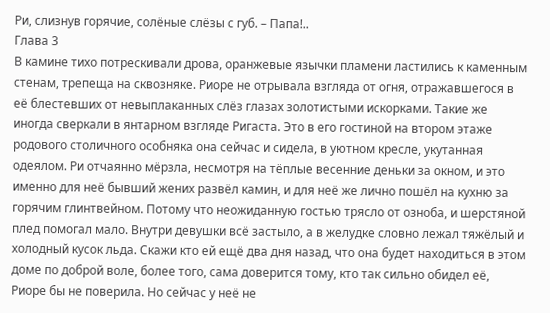Ри, слизнув горячие, солёные слёзы с губ. – Папа!..
Глава 3
В камине тихо потрескивали дрова, оранжевые язычки пламени ластились к каменным стенам, трепеща на сквозняке. Риоре не отрывала взгляда от огня, отражавшегося в её блестевших от невыплаканных слёз глазах золотистыми искорками. Такие же иногда сверкали в янтарном взгляде Ригаста. Это в его гостиной на втором этаже родового столичного особняка она сейчас и сидела, в уютном кресле, укутанная одеялом. Ри отчаянно мёрзла, несмотря на тёплые весенние деньки за окном, и это именно для неё бывший жених развёл камин, и для неё же лично пошёл на кухню за горячим глинтвейном. Потому что неожиданную гостью трясло от озноба, и шерстяной плед помогал мало. Внутри девушки всё застыло, а в желудке словно лежал тяжёлый и холодный кусок льда. Скажи кто ей ещё два дня назад, что она будет находиться в этом доме по доброй воле, более того, сама доверится тому, кто так сильно обидел её, Риоре бы не поверила. Но сейчас у неё не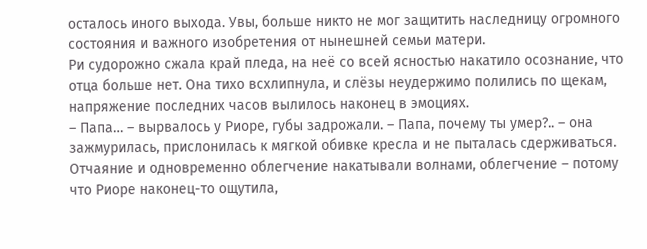осталось иного выхода. Увы, больше никто не мог защитить наследницу огромного состояния и важного изобретения от нынешней семьи матери.
Ри судорожно сжала край пледа, на неё со всей ясностью накатило осознание, что отца больше нет. Она тихо всхлипнула, и слёзы неудержимо полились по щекам, напряжение последних часов вылилось наконец в эмоциях.
– Папа… – вырвалось у Риоре, губы задрожали. – Папа, почему ты умер?.. – она зажмурилась, прислонилась к мягкой обивке кресла и не пыталась сдерживаться.
Отчаяние и одновременно облегчение накатывали волнами, облегчение – потому что Риоре наконец-то ощутила,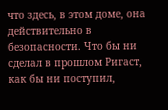что здесь, в этом доме, она действительно в безопасности. Что бы ни сделал в прошлом Ригаст, как бы ни поступил,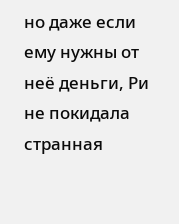но даже если ему нужны от неё деньги, Ри не покидала странная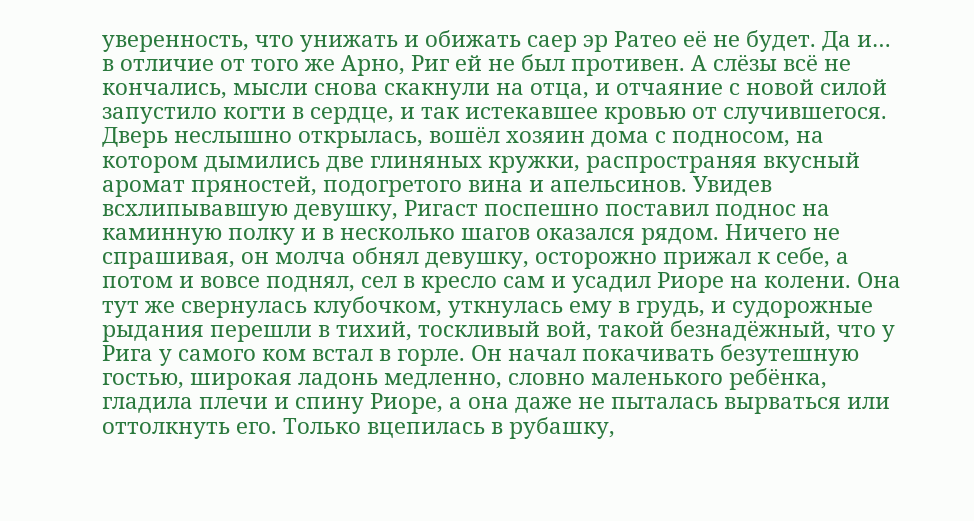уверенность, что унижать и обижать саер эр Ратео её не будет. Да и… в отличие от того же Арно, Риг ей не был противен. А слёзы всё не кончались, мысли снова скакнули на отца, и отчаяние с новой силой запустило когти в сердце, и так истекавшее кровью от случившегося.
Дверь неслышно открылась, вошёл хозяин дома с подносом, на котором дымились две глиняных кружки, распространяя вкусный аромат пряностей, подогретого вина и апельсинов. Увидев всхлипывавшую девушку, Ригаст поспешно поставил поднос на каминную полку и в несколько шагов оказался рядом. Ничего не спрашивая, он молча обнял девушку, осторожно прижал к себе, а потом и вовсе поднял, сел в кресло сам и усадил Риоре на колени. Она тут же свернулась клубочком, уткнулась ему в грудь, и судорожные рыдания перешли в тихий, тоскливый вой, такой безнадёжный, что у Рига у самого ком встал в горле. Он начал покачивать безутешную гостью, широкая ладонь медленно, словно маленького ребёнка, гладила плечи и спину Риоре, а она даже не пыталась вырваться или оттолкнуть его. Только вцепилась в рубашку,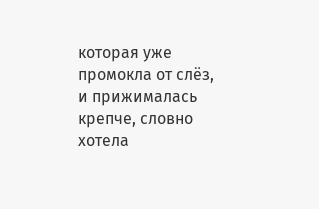которая уже промокла от слёз, и прижималась крепче, словно хотела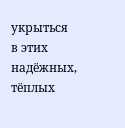укрыться в этих надёжных, тёплых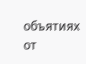объятиях от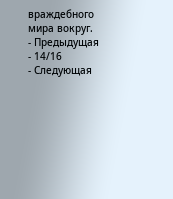враждебного мира вокруг.
- Предыдущая
- 14/16
- Следующая